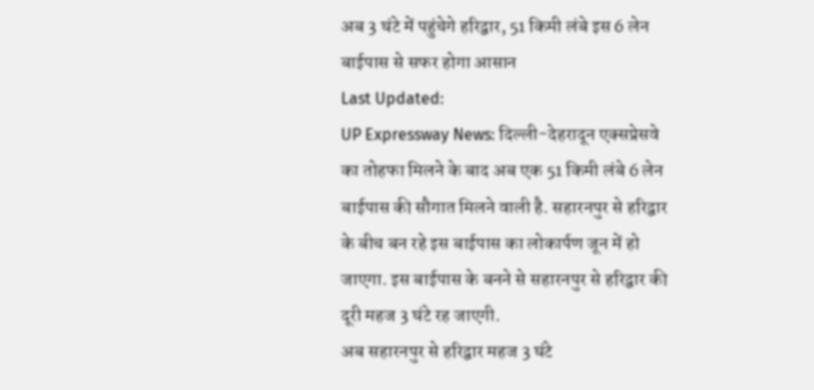अब 3 घंटे में पहुंचेगे हरिद्वार, 51 किमी लंबे इस 6 लेन बाईपास से सफर होगा आसान
Last Updated:
UP Expressway News: दिल्ली-देहरादून एक्सप्रेसवे का तोहफा मिलने के बाद अब एक 51 किमी लंबे 6 लेन बाईपास की सौगात मिलने वाली है. सहारनपुर से हरिद्वार के बीच बन रहे इस बाईपास का लोकार्पण जून में हो जाएगा. इस बाईपास के बनने से सहारनपुर से हरिद्वार की दूरी महज 3 घंटे रह जाएगी.
अब सहारनपुर से हरिद्वार महज 3 घंटे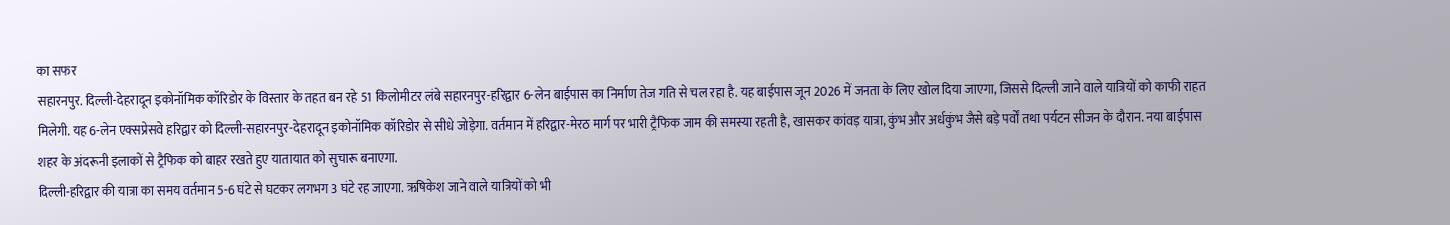का सफर
सहारनपुर. दिल्ली-देहरादून इकोनॉमिक कॉरिडोर के विस्तार के तहत बन रहे 51 किलोमीटर लंबे सहारनपुर-हरिद्वार 6-लेन बाईपास का निर्माण तेज गति से चल रहा है. यह बाईपास जून 2026 में जनता के लिए खोल दिया जाएगा, जिससे दिल्ली जाने वाले यात्रियों को काफी राहत मिलेगी. यह 6-लेन एक्सप्रेसवे हरिद्वार को दिल्ली-सहारनपुर-देहरादून इकोनॉमिक कॉरिडोर से सीधे जोड़ेगा. वर्तमान में हरिद्वार-मेरठ मार्ग पर भारी ट्रैफिक जाम की समस्या रहती है, खासकर कांवड़ यात्रा, कुंभ और अर्धकुंभ जैसे बड़े पर्वों तथा पर्यटन सीजन के दौरान. नया बाईपास शहर के अंदरूनी इलाकों से ट्रैफिक को बाहर रखते हुए यातायात को सुचारू बनाएगा.
दिल्ली-हरिद्वार की यात्रा का समय वर्तमान 5-6 घंटे से घटकर लगभग 3 घंटे रह जाएगा. ऋषिकेश जाने वाले यात्रियों को भी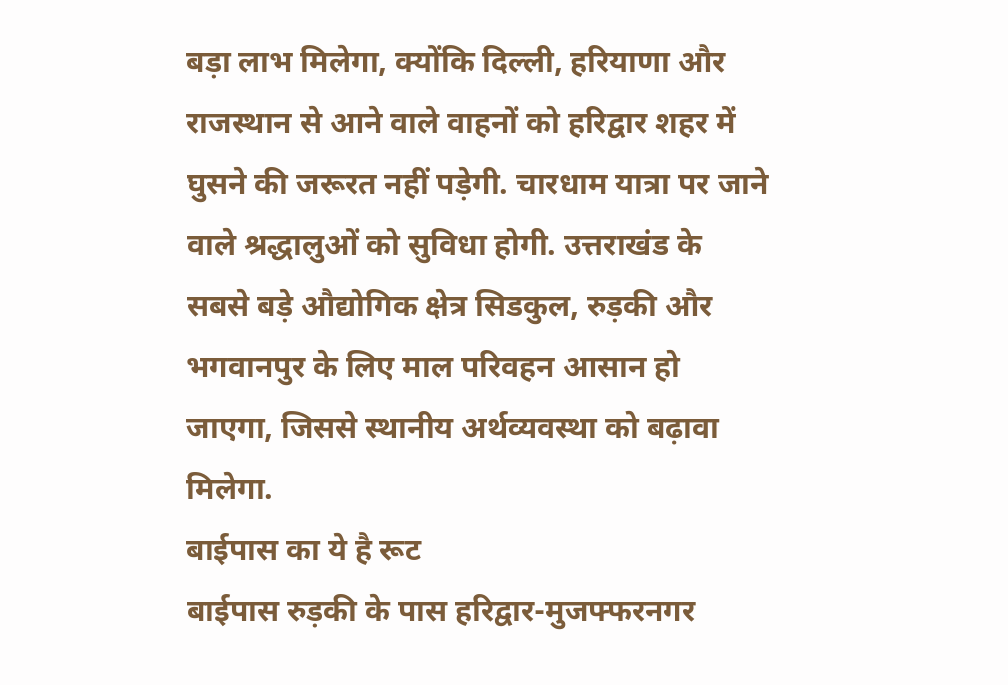बड़ा लाभ मिलेगा, क्योंकि दिल्ली, हरियाणा और राजस्थान से आने वाले वाहनों को हरिद्वार शहर में घुसने की जरूरत नहीं पड़ेगी. चारधाम यात्रा पर जाने वाले श्रद्धालुओं को सुविधा होगी. उत्तराखंड के सबसे बड़े औद्योगिक क्षेत्र सिडकुल, रुड़की और भगवानपुर के लिए माल परिवहन आसान हो जाएगा, जिससे स्थानीय अर्थव्यवस्था को बढ़ावा मिलेगा.
बाईपास का ये है रूट
बाईपास रुड़की के पास हरिद्वार-मुजफ्फरनगर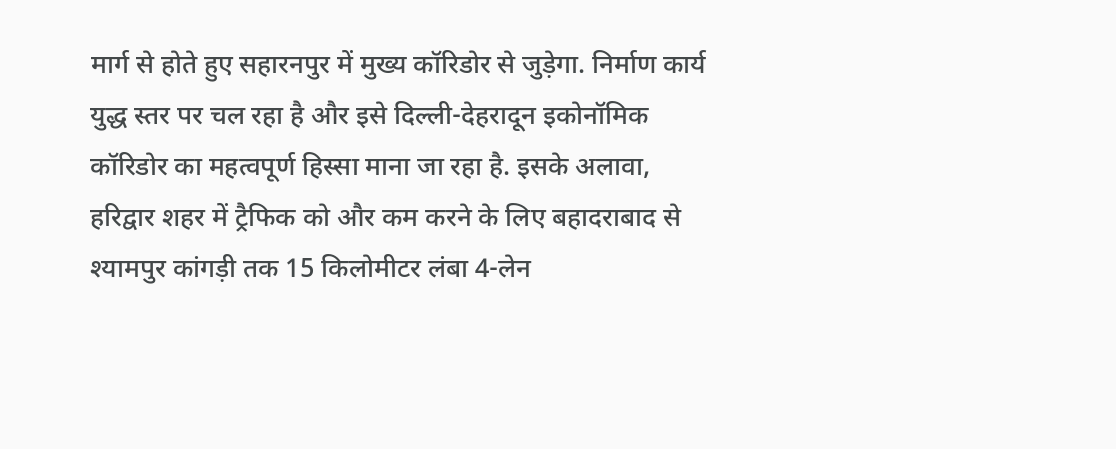मार्ग से होते हुए सहारनपुर में मुख्य कॉरिडोर से जुड़ेगा. निर्माण कार्य युद्ध स्तर पर चल रहा है और इसे दिल्ली-देहरादून इकोनॉमिक कॉरिडोर का महत्वपूर्ण हिस्सा माना जा रहा है. इसके अलावा, हरिद्वार शहर में ट्रैफिक को और कम करने के लिए बहादराबाद से श्यामपुर कांगड़ी तक 15 किलोमीटर लंबा 4-लेन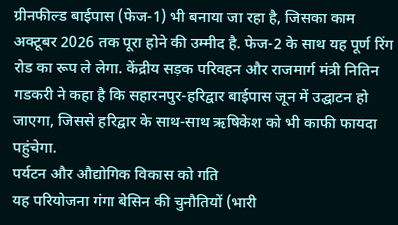ग्रीनफील्ड बाईपास (फेज-1) भी बनाया जा रहा है, जिसका काम अक्टूबर 2026 तक पूरा होने की उम्मीद है. फेज-2 के साथ यह पूर्ण रिंग रोड का रूप ले लेगा. केंद्रीय सड़क परिवहन और राजमार्ग मंत्री नितिन गडकरी ने कहा है कि सहारनपुर-हरिद्वार बाईपास जून में उद्घाटन हो जाएगा, जिससे हरिद्वार के साथ-साथ ऋषिकेश को भी काफी फायदा पहुंचेगा.
पर्यटन और औद्योगिक विकास को गति
यह परियोजना गंगा बेसिन की चुनौतियों (भारी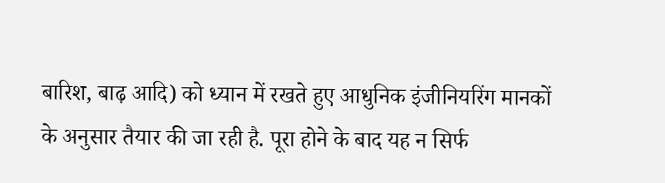बारिश, बाढ़ आदि) को ध्यान में रखते हुए आधुनिक इंजीनियरिंग मानकों के अनुसार तैयार की जा रही है. पूरा होने के बाद यह न सिर्फ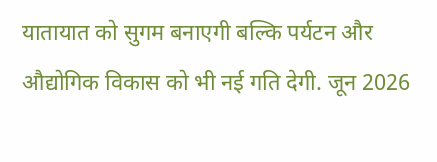यातायात को सुगम बनाएगी बल्कि पर्यटन और औद्योगिक विकास को भी नई गति देगी. जून 2026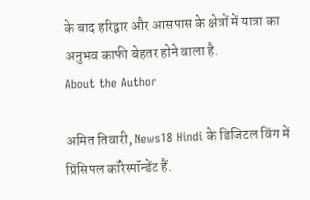के बाद हरिद्वार और आसपास के क्षेत्रों में यात्रा का अनुभव काफी बेहतर होने वाला है.
About the Author

अमित तिवारी, News18 Hindi के डिजिटल विंग में प्रिंसिपल कॉरेस्पॉन्डेंट हैं.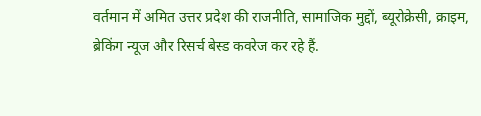वर्तमान में अमित उत्तर प्रदेश की राजनीति, सामाजिक मुद्दों, ब्यूरोक्रेसी, क्राइम, ब्रेकिंग न्यूज और रिसर्च बेस्ड कवरेज कर रहे हैं.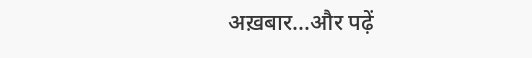अख़बार…और पढ़ें